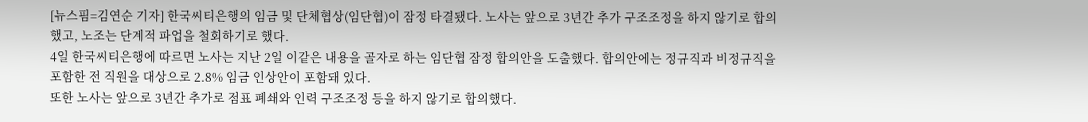[뉴스핌=김연순 기자] 한국씨티은행의 임금 및 단체협상(임단협)이 잠정 타결됐다. 노사는 앞으로 3년간 추가 구조조정을 하지 않기로 합의했고, 노조는 단계적 파업을 철회하기로 했다.
4일 한국씨티은행에 따르면 노사는 지난 2일 이같은 내용을 골자로 하는 임단협 잠정 합의안을 도출했다. 합의안에는 정규직과 비정규직을 포함한 전 직원을 대상으로 2.8% 임금 인상안이 포함돼 있다.
또한 노사는 앞으로 3년간 추가로 점표 폐쇄와 인력 구조조정 등을 하지 않기로 합의했다.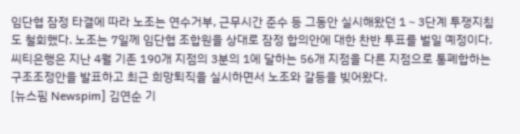임단협 잠정 타결에 따라 노조는 연수거부, 근무시간 준수 등 그동안 실시해왔던 1∼3단계 투쟁지침도 철회했다. 노조는 7일께 임단협 조합원을 상대로 잠정 합의안에 대한 찬반 투표를 벌일 예정이다.
씨티은행은 지난 4월 기존 190개 지점의 3분의 1에 달하는 56개 지점을 다른 지점으로 통폐합하는 구조조정안을 발표하고 최근 희망퇴직을 실시하면서 노조와 갈등을 빚어왔다.
[뉴스핌 Newspim] 김연순 기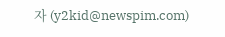자 (y2kid@newspim.com)